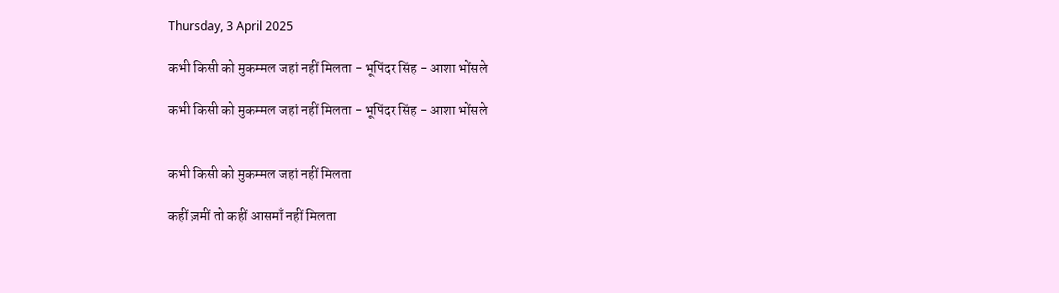Thursday, 3 April 2025

कभी किसी को मुकम्मल जहां नहीं मिलता - भूपिंदर सिंह - आशा भोंसले

कभी किसी को मुकम्मल जहां नहीं मिलता - भूपिंदर सिंह - आशा भोंसले


कभी किसी को मुकम्मल जहां नहीं मिलता

कहीं ज़मीं तो कहीं आसमाँ नहीं मिलता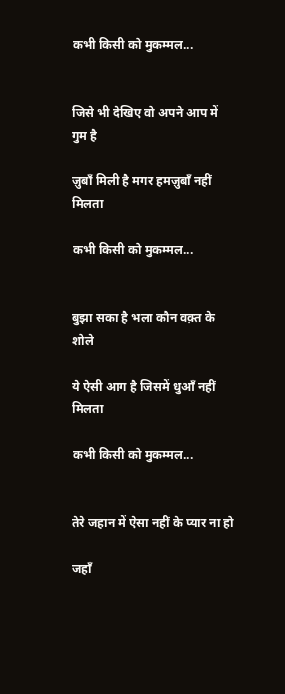कभी किसी को मुकम्मल...


जिसे भी देखिए वो अपने आप में गुम है

ज़ुबाँ मिली है मगर हमज़ुबाँ नहीं मिलता

कभी किसी को मुकम्मल...


बुझा सका है भला कौन वक़्त के शोले

ये ऐसी आग है जिसमें धुआँ नहीं मिलता

कभी किसी को मुकम्मल...


तेरे जहान में ऐसा नहीं के प्यार ना हो

जहाँ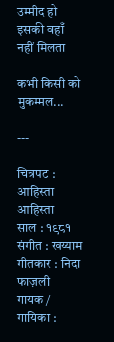उम्मीद हो इसकी वहाँ नहीं मिलता

कभी किसी को मुकम्मल...

---

चित्रपट : आहिस्ता आहिस्ता
साल : १९८१
संगीत : खय्याम
गीतकार : निदा फाज़ली
गायक / गायिका :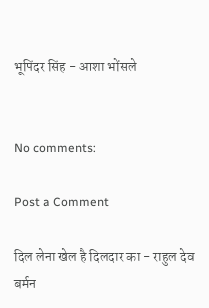भूपिंदर सिंह - आशा भोंसले


No comments:

Post a Comment

दिल लेना खेल है दिलदार का - राहुल देव बर्मन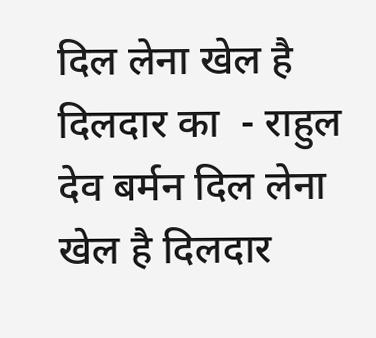दिल लेना खेल है दिलदार का  - राहुल देव बर्मन दिल लेना खेल है दिलदार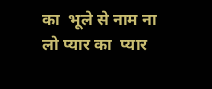का  भूले से नाम ना लो प्यार का  प्यार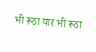भी रूठा यार भी रूठा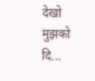देखो मुझको दि...